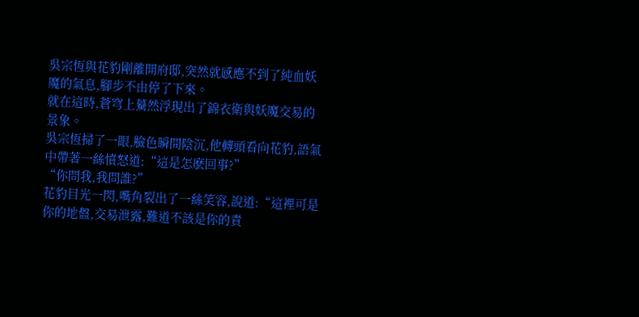吳宗恆與花豹剛離開府邸,突然就感應不到了純血妖魔的氣息,腳步不由停了下來。
就在這時,蒼穹上驀然浮現出了錦衣衛與妖魔交易的景象。
吳宗恆掃了一眼,臉色瞬間陰沉,他轉頭看向花豹,語氣中帶著一絲憤怒道:“這是怎麽回事?”
“你問我,我問誰?”
花豹目光一閃,嘴角裂出了一絲笑容,說道:“這裡可是你的地盤,交易泄露,難道不該是你的責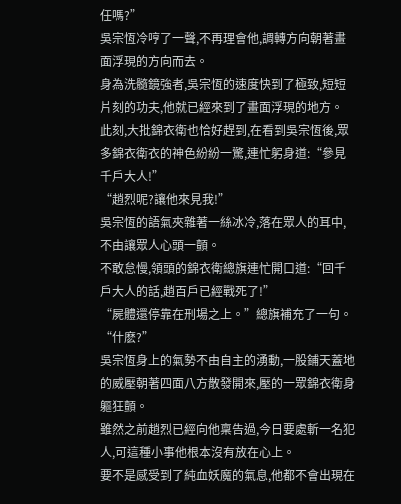任嗎?”
吳宗恆冷哼了一聲,不再理會他,調轉方向朝著畫面浮現的方向而去。
身為洗髓鏡強者,吳宗恆的速度快到了極致,短短片刻的功夫,他就已經來到了畫面浮現的地方。
此刻,大批錦衣衛也恰好趕到,在看到吳宗恆後,眾多錦衣衛衣的神色紛紛一驚,連忙躬身道:“參見千戶大人!”
“趙烈呢?讓他來見我!”
吳宗恆的語氣夾雜著一絲冰冷,落在眾人的耳中,不由讓眾人心頭一顫。
不敢怠慢,領頭的錦衣衛總旗連忙開口道:“回千戶大人的話,趙百戶已經戰死了!”
“屍體還停靠在刑場之上。”總旗補充了一句。
“什麽?”
吳宗恆身上的氣勢不由自主的湧動,一股鋪天蓋地的威壓朝著四面八方散發開來,壓的一眾錦衣衛身軀狂顫。
雖然之前趙烈已經向他稟告過,今日要處斬一名犯人,可這種小事他根本沒有放在心上。
要不是感受到了純血妖魔的氣息,他都不會出現在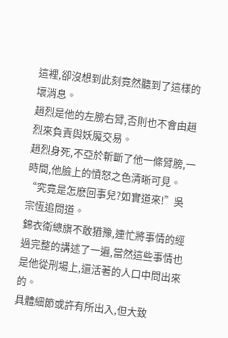這裡,卻沒想到此刻竟然聽到了這樣的壞消息。
趙烈是他的左膀右臂,否則也不會由趙烈來負責與妖魔交易。
趙烈身死,不亞於斬斷了他一條臂膀,一時間,他臉上的憤怒之色清晰可見。
“究竟是怎麽回事兒?如實道來!”吳宗恆追問道。
錦衣衛總旗不敢猶豫,連忙將事情的經過完整的講述了一遍,當然這些事情也是他從刑場上,還活著的人口中問出來的。
具體細節或許有所出入,但大致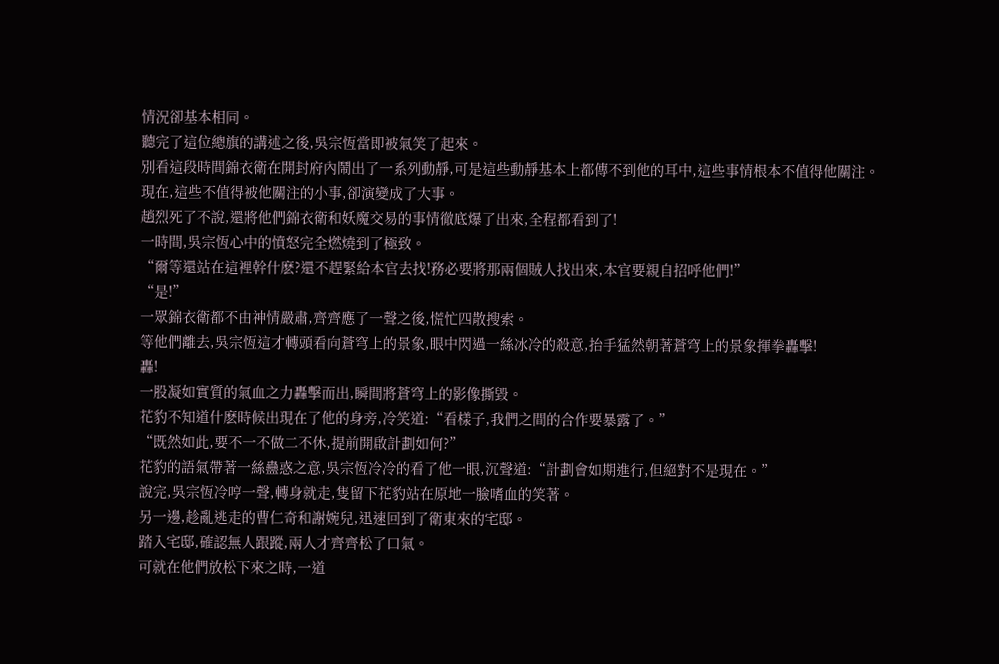情況卻基本相同。
聽完了這位總旗的講述之後,吳宗恆當即被氣笑了起來。
別看這段時間錦衣衛在開封府內鬧出了一系列動靜,可是這些動靜基本上都傳不到他的耳中,這些事情根本不值得他關注。
現在,這些不值得被他關注的小事,卻演變成了大事。
趙烈死了不說,還將他們錦衣衛和妖魔交易的事情徹底爆了出來,全程都看到了!
一時間,吳宗恆心中的憤怒完全燃燒到了極致。
“爾等還站在這裡幹什麽?還不趕緊給本官去找!務必要將那兩個賊人找出來,本官要親自招呼他們!”
“是!”
一眾錦衣衛都不由神情嚴肅,齊齊應了一聲之後,慌忙四散搜索。
等他們離去,吳宗恆這才轉頭看向蒼穹上的景象,眼中閃過一絲冰冷的殺意,抬手猛然朝著蒼穹上的景象揮拳轟擊!
轟!
一股凝如實質的氣血之力轟擊而出,瞬間將蒼穹上的影像撕毀。
花豹不知道什麽時候出現在了他的身旁,冷笑道:“看樣子,我們之間的合作要暴露了。”
“既然如此,要不一不做二不休,提前開啟計劃如何?”
花豹的語氣帶著一絲蠱惑之意,吳宗恆冷冷的看了他一眼,沉聲道:“計劃會如期進行,但絕對不是現在。”
說完,吳宗恆冷哼一聲,轉身就走,隻留下花豹站在原地一臉嗜血的笑著。
另一邊,趁亂逃走的曹仁奇和謝婉兒,迅速回到了衛東來的宅邸。
踏入宅邸,確認無人跟蹤,兩人才齊齊松了口氣。
可就在他們放松下來之時,一道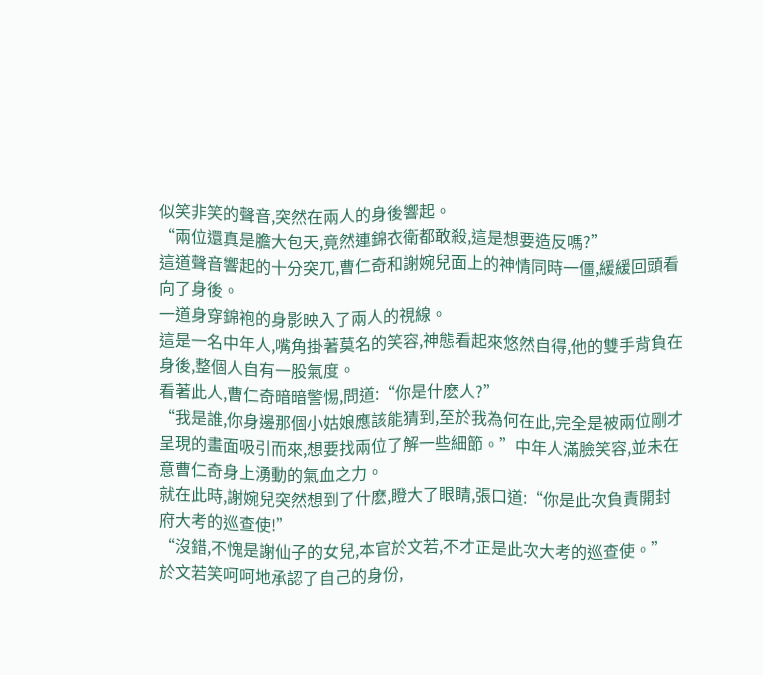似笑非笑的聲音,突然在兩人的身後響起。
“兩位還真是膽大包天,竟然連錦衣衛都敢殺,這是想要造反嗎?”
這道聲音響起的十分突兀,曹仁奇和謝婉兒面上的神情同時一僵,緩緩回頭看向了身後。
一道身穿錦袍的身影映入了兩人的視線。
這是一名中年人,嘴角掛著莫名的笑容,神態看起來悠然自得,他的雙手背負在身後,整個人自有一股氣度。
看著此人,曹仁奇暗暗警惕,問道:“你是什麽人?”
“我是誰,你身邊那個小姑娘應該能猜到,至於我為何在此,完全是被兩位剛才呈現的畫面吸引而來,想要找兩位了解一些細節。”中年人滿臉笑容,並未在意曹仁奇身上湧動的氣血之力。
就在此時,謝婉兒突然想到了什麽,瞪大了眼睛,張口道:“你是此次負責開封府大考的巡查使!”
“沒錯,不愧是謝仙子的女兒,本官於文若,不才正是此次大考的巡查使。”
於文若笑呵呵地承認了自己的身份,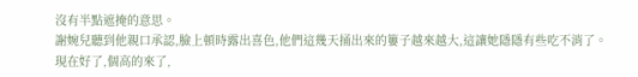沒有半點遮掩的意思。
謝婉兒聽到他親口承認,臉上頓時露出喜色,他們這幾天捅出來的簍子越來越大,這讓她隱隱有些吃不消了。
現在好了,個高的來了,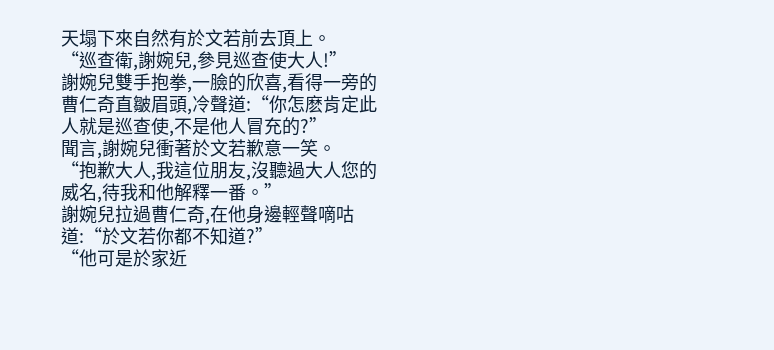天塌下來自然有於文若前去頂上。
“巡查衛,謝婉兒,參見巡查使大人!”
謝婉兒雙手抱拳,一臉的欣喜,看得一旁的曹仁奇直皺眉頭,冷聲道:“你怎麽肯定此人就是巡查使,不是他人冒充的?”
聞言,謝婉兒衝著於文若歉意一笑。
“抱歉大人,我這位朋友,沒聽過大人您的威名,待我和他解釋一番。”
謝婉兒拉過曹仁奇,在他身邊輕聲嘀咕道:“於文若你都不知道?”
“他可是於家近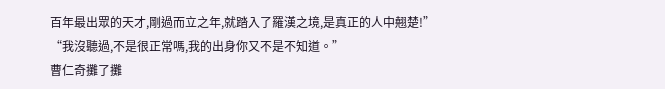百年最出眾的天才,剛過而立之年,就踏入了羅漢之境,是真正的人中翹楚!”
“我沒聽過,不是很正常嗎,我的出身你又不是不知道。”
曹仁奇攤了攤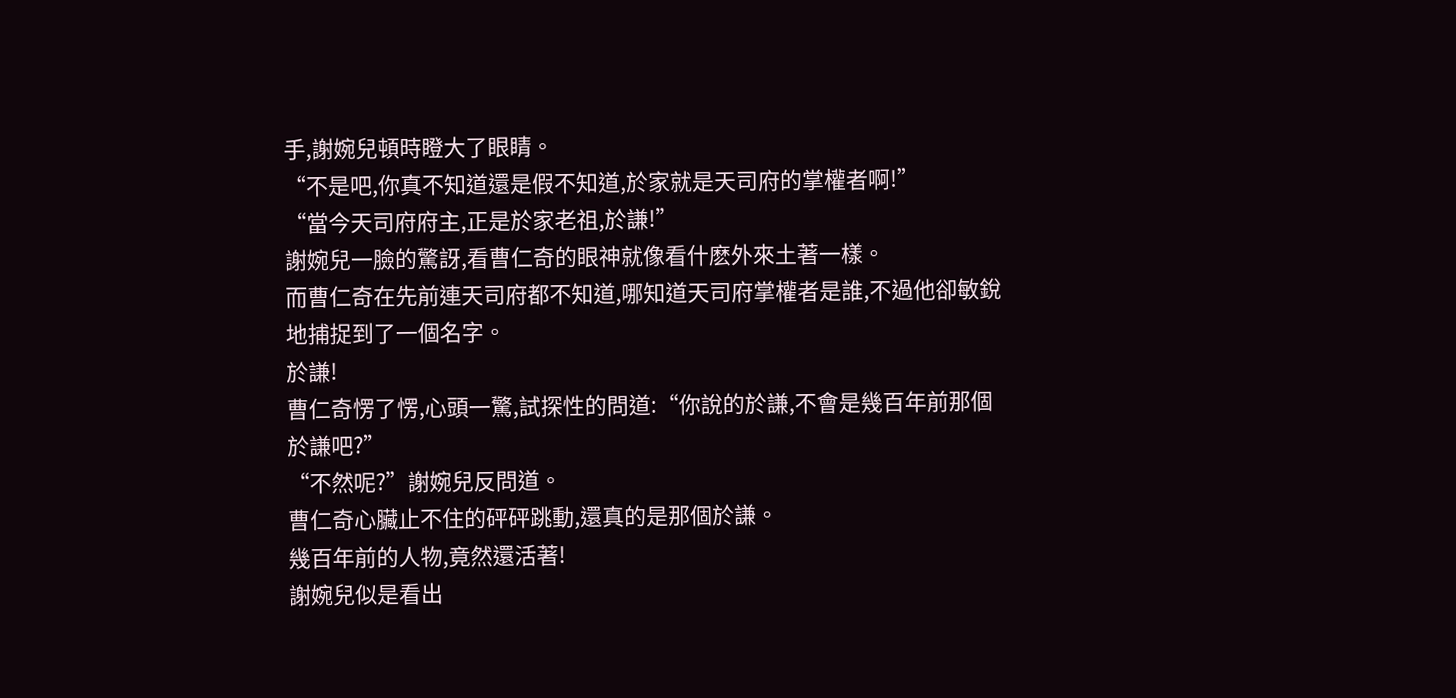手,謝婉兒頓時瞪大了眼睛。
“不是吧,你真不知道還是假不知道,於家就是天司府的掌權者啊!”
“當今天司府府主,正是於家老祖,於謙!”
謝婉兒一臉的驚訝,看曹仁奇的眼神就像看什麽外來土著一樣。
而曹仁奇在先前連天司府都不知道,哪知道天司府掌權者是誰,不過他卻敏銳地捕捉到了一個名字。
於謙!
曹仁奇愣了愣,心頭一驚,試探性的問道:“你說的於謙,不會是幾百年前那個於謙吧?”
“不然呢?”謝婉兒反問道。
曹仁奇心臟止不住的砰砰跳動,還真的是那個於謙。
幾百年前的人物,竟然還活著!
謝婉兒似是看出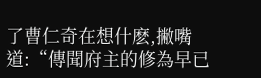了曹仁奇在想什麽,撇嘴道:“傳聞府主的修為早已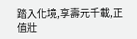踏入化境,享壽元千載,正值壯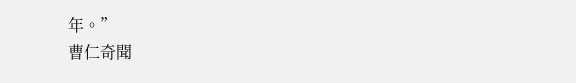年。”
曹仁奇聞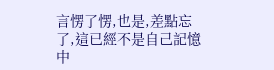言愣了愣,也是,差點忘了,這已經不是自己記憶中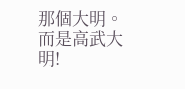那個大明。
而是高武大明!